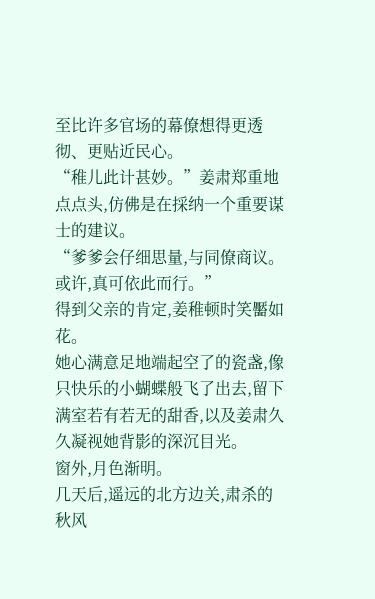至比许多官场的幕僚想得更透彻、更贴近民心。
“稚儿此计甚妙。”姜肃郑重地点点头,仿佛是在採纳一个重要谋士的建议。
“爹爹会仔细思量,与同僚商议。或许,真可依此而行。”
得到父亲的肯定,姜稚顿时笑靨如花。
她心满意足地端起空了的瓷盏,像只快乐的小蝴蝶般飞了出去,留下满室若有若无的甜香,以及姜肃久久凝视她背影的深沉目光。
窗外,月色渐明。
几天后,遥远的北方边关,肃杀的秋风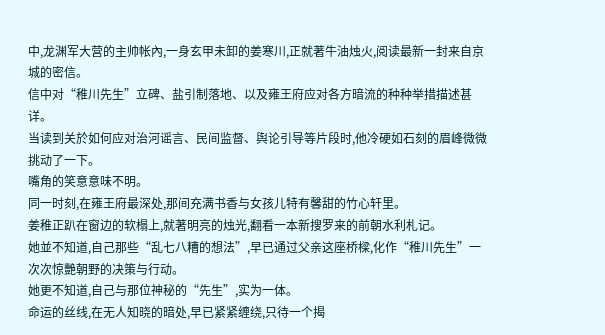中,龙渊军大营的主帅帐內,一身玄甲未卸的姜寒川,正就著牛油烛火,阅读最新一封来自京城的密信。
信中对“稚川先生”立碑、盐引制落地、以及雍王府应对各方暗流的种种举措描述甚详。
当读到关於如何应对治河谣言、民间监督、舆论引导等片段时,他冷硬如石刻的眉峰微微挑动了一下。
嘴角的笑意意味不明。
同一时刻,在雍王府最深处,那间充满书香与女孩儿特有馨甜的竹心轩里。
姜稚正趴在窗边的软榻上,就著明亮的烛光,翻看一本新搜罗来的前朝水利札记。
她並不知道,自己那些“乱七八糟的想法”,早已通过父亲这座桥樑,化作“稚川先生”一次次惊艷朝野的决策与行动。
她更不知道,自己与那位神秘的“先生”,实为一体。
命运的丝线,在无人知晓的暗处,早已紧紧缠绕,只待一个揭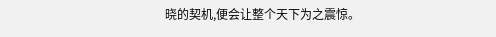晓的契机,便会让整个天下为之震惊。